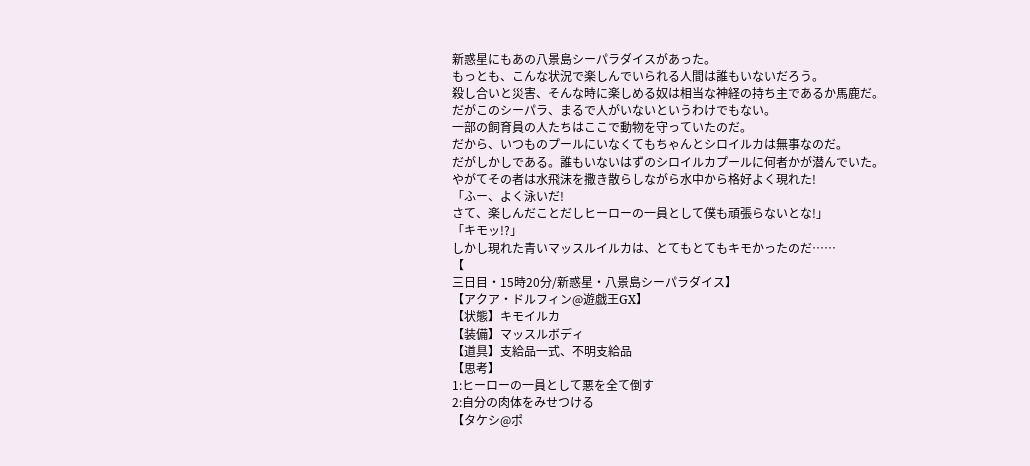新惑星にもあの八景島シーパラダイスがあった。
もっとも、こんな状況で楽しんでいられる人間は誰もいないだろう。
殺し合いと災害、そんな時に楽しめる奴は相当な神経の持ち主であるか馬鹿だ。
だがこのシーパラ、まるで人がいないというわけでもない。
一部の飼育員の人たちはここで動物を守っていたのだ。
だから、いつものプールにいなくてもちゃんとシロイルカは無事なのだ。
だがしかしである。誰もいないはずのシロイルカプールに何者かが潜んでいた。
やがてその者は水飛沫を撒き散らしながら水中から格好よく現れた!
「ふー、よく泳いだ!
さて、楽しんだことだしヒーローの一員として僕も頑張らないとな!」
「キモッ!?」
しかし現れた青いマッスルイルカは、とてもとてもキモかったのだ……
【
三日目・15時20分/新惑星・八景島シーパラダイス】
【アクア・ドルフィン@遊戯王GX】
【状態】キモイルカ
【装備】マッスルボディ
【道具】支給品一式、不明支給品
【思考】
1:ヒーローの一員として悪を全て倒す
2:自分の肉体をみせつける
【タケシ@ポ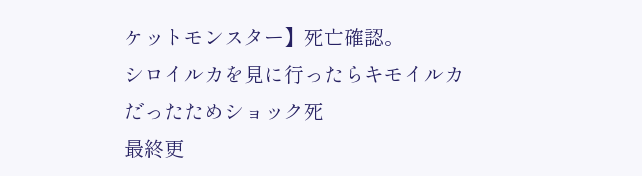ケットモンスター】死亡確認。
シロイルカを見に行ったらキモイルカだったためショック死
最終更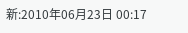新:2010年06月23日 00:17